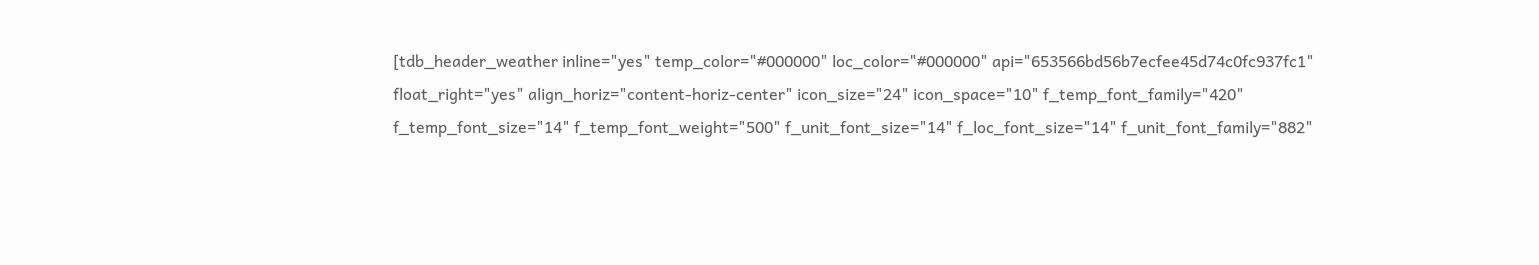[tdb_header_weather inline="yes" temp_color="#000000" loc_color="#000000" api="653566bd56b7ecfee45d74c0fc937fc1" float_right="yes" align_horiz="content-horiz-center" icon_size="24" icon_space="10" f_temp_font_family="420" f_temp_font_size="14" f_temp_font_weight="500" f_unit_font_size="14" f_loc_font_size="14" f_unit_font_family="882"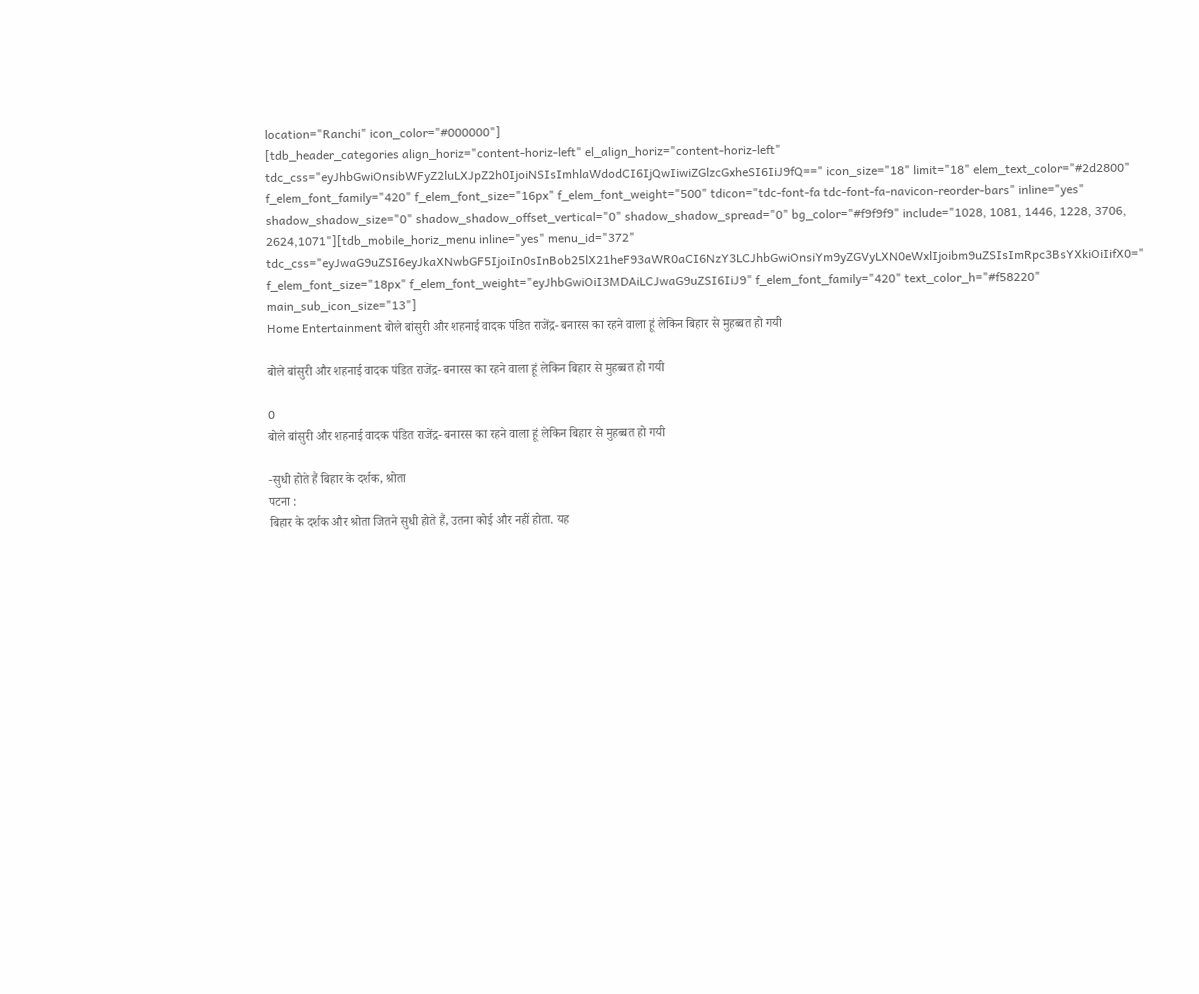location="Ranchi" icon_color="#000000"]
[tdb_header_categories align_horiz="content-horiz-left" el_align_horiz="content-horiz-left" tdc_css="eyJhbGwiOnsibWFyZ2luLXJpZ2h0IjoiNSIsImhlaWdodCI6IjQwIiwiZGlzcGxheSI6IiJ9fQ==" icon_size="18" limit="18" elem_text_color="#2d2800" f_elem_font_family="420" f_elem_font_size="16px" f_elem_font_weight="500" tdicon="tdc-font-fa tdc-font-fa-navicon-reorder-bars" inline="yes" shadow_shadow_size="0" shadow_shadow_offset_vertical="0" shadow_shadow_spread="0" bg_color="#f9f9f9" include="1028, 1081, 1446, 1228, 3706, 2624,1071"][tdb_mobile_horiz_menu inline="yes" menu_id="372" tdc_css="eyJwaG9uZSI6eyJkaXNwbGF5IjoiIn0sInBob25lX21heF93aWR0aCI6NzY3LCJhbGwiOnsiYm9yZGVyLXN0eWxlIjoibm9uZSIsImRpc3BsYXkiOiIifX0=" f_elem_font_size="18px" f_elem_font_weight="eyJhbGwiOiI3MDAiLCJwaG9uZSI6IiJ9" f_elem_font_family="420" text_color_h="#f58220" main_sub_icon_size="13"]
Home Entertainment बोले बांसुरी और शहनाई वादक पंडित राजेंद्र- बनारस का रहने वाला हूं लेकिन बिहार से मुहब्बत हो गयी

बोले बांसुरी और शहनाई वादक पंडित राजेंद्र- बनारस का रहने वाला हूं लेकिन बिहार से मुहब्बत हो गयी

0
बोले बांसुरी और शहनाई वादक पंडित राजेंद्र- बनारस का रहने वाला हूं लेकिन बिहार से मुहब्बत हो गयी

-सुधी होते हैं बिहार के दर्शक, श्रोता
पटना :
बिहार के दर्शक और श्रोता जितने सुधी होते हैं, उतना कोई और नहीं होता. यह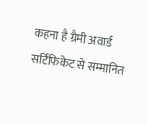कहना है ग्रैमी अवार्ड सर्टिफिकेट से सम्मानित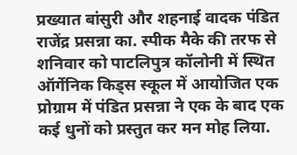प्रख्यात बांसुरी और शहनाई वादक पंडित राजेंद्र प्रसन्ना का. स्पीक मैके की तरफ से शनिवार को पाटलिपुत्र कॉलोनी में स्थित ऑर्गेनिक किड्स स्कूल में आयोजित एक प्रोग्राम में पंडित प्रसन्ना ने एक के बाद एक कई धुनों को प्रस्तुत कर मन मोह लिया.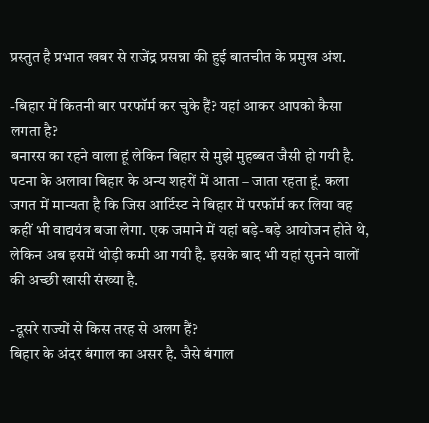प्रस्तुत है प्रभात खबर से राजेंद्र प्रसन्ना की हुई बातचीत के प्रमुख अंश.

-बिहार में कितनी बार परफॉर्म कर चुके हैं? यहां आकर आपको कैसा लगता है?
बनारस का रहने वाला हूं लेकिन बिहार से मुझे मुहब्बत जैसी हो गयी है. पटना के अलावा बिहार के अन्य शहरों में आता – जाता रहता हूं. कला जगत में मान्यता है कि जिस आर्टिस्ट ने बिहार में परफॉर्म कर लिया वह कहीं भी वाद्ययंत्र बजा लेगा. एक जमाने में यहां बड़े-बड़े आयोजन होते थे, लेकिन अब इसमें थोड़ी कमी आ गयी है. इसके बाद भी यहां सुनने वालों की अच्छी खासी संख्या है.

-दूसरे राज्यों से किस तरह से अलग हैं?
बिहार के अंदर बंगाल का असर है. जैसे बंगाल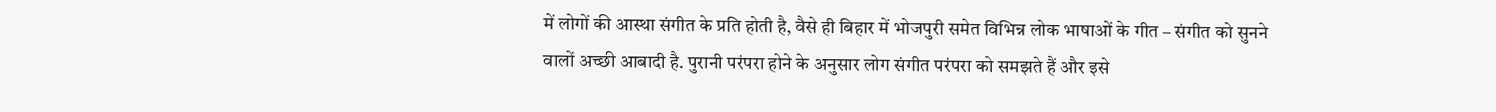में लोगों की आस्था संगीत के प्रति होती है, वैसे ही बिहार में भोजपुरी समेत विभिन्न लोक भाषाओं के गीत – संगीत को सुनने वालों अच्छी आबादी है. पुरानी परंपरा होने के अनुसार लोग संगीत परंपरा को समझते हैं और इसे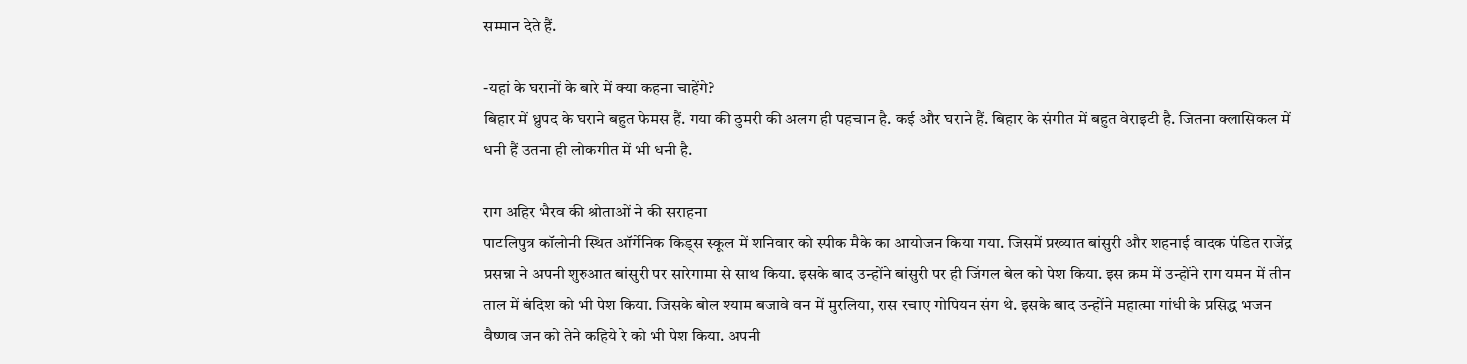सम्मान देते हैं.

-यहां के घरानों के बारे में क्या कहना चाहेंगे?
बिहार में ध्रुपद के घराने बहुत फेमस हैं. गया की ठुमरी की अलग ही पहचान है. कई और घराने हैं. बिहार के संगीत में बहुत वेराइटी है. जितना क्लासिकल में धनी हैं उतना ही लोकगीत में भी धनी है.

राग अहिर भैरव की श्रोताओं ने की सराहना
पाटलिपुत्र कॉलोनी स्थित ऑर्गेनिक किड्स स्कूल में शनिवार को स्पीक मैके का आयोजन किया गया. जिसमें प्रख्यात बांसुरी और शहनाई वादक पंडित राजेंद्र प्रसन्ना ने अपनी शुरुआत बांसुरी पर सारेगामा से साथ किया. इसके बाद उन्होंने बांसुरी पर ही जिंगल बेल को पेश किया. इस क्रम में उन्होंने राग यमन में तीन ताल में बंदिश को भी पेश किया. जिसके बोल श्याम बजावे वन में मुरलिया, रास रचाए गोपियन संग थे. इसके बाद उन्होंने महात्मा गांधी के प्रसिद्ध भजन वैष्णव जन को तेने कहिये रे को भी पेश किया. अपनी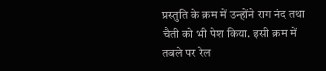प्रस्तुति के क्रम में उन्होंने राग नंद तथा चैती को भी पेश किया. इसी क्रम में तबले पर रेल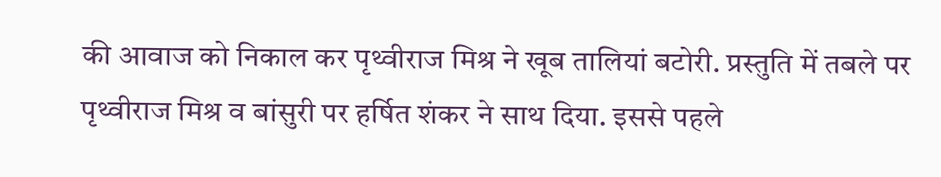की आवाज को निकाल कर पृथ्वीराज मिश्र ने खूब तालियां बटोरी. प्रस्तुति में तबले पर पृथ्वीराज मिश्र व बांसुरी पर हर्षित शंकर ने साथ दिया. इससे पहले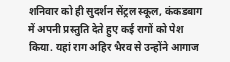शनिवार को ही सुदर्शन सेंट्रल स्कूल, कंकडबाग में अपनी प्रस्तुति देते हुए कई रागों को पेश किया. यहां राग अहिर भैरव से उन्होंने आगाज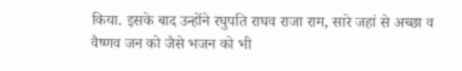किया. इसके बाद उन्होंने रघुपति राघव राजा राम, सारे जहां से अच्छा व वैष्णव जन को जैसे भजन को भी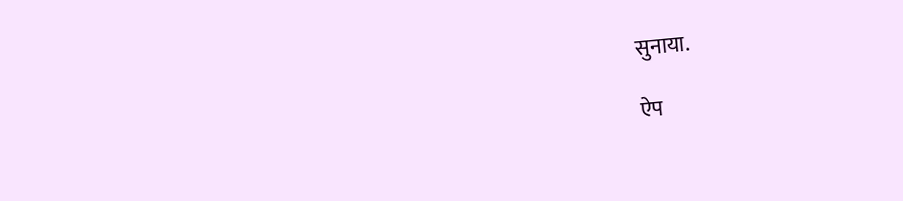सुनाया.

ऐप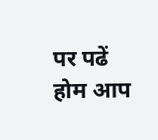पर पढें
होम आप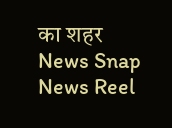का शहर
News Snap News Reel